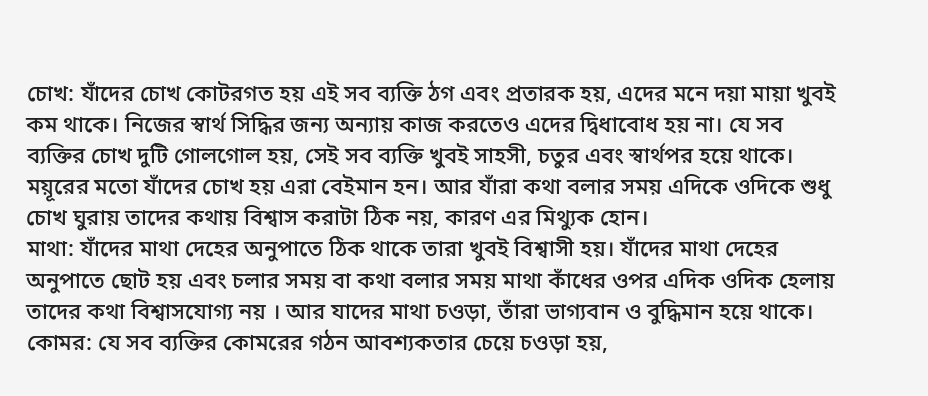চোখ: যাঁদের চোখ কোটরগত হয় এই সব ব্যক্তি ঠগ এবং প্রতারক হয়, এদের মনে দয়া মায়া খুবই কম থাকে। নিজের স্বার্থ সিদ্ধির জন্য অন্যায় কাজ করতেও এদের দ্বিধাবোধ হয় না। যে সব ব্যক্তির চোখ দুটি গোলগোল হয়, সেই সব ব্যক্তি খুবই সাহসী, চতুর এবং স্বার্থপর হয়ে থাকে। ময়ূরের মতো যাঁদের চোখ হয় এরা বেইমান হন। আর যাঁরা কথা বলার সময় এদিকে ওদিকে শুধু চোখ ঘুরায় তাদের কথায় বিশ্বাস করাটা ঠিক নয়, কারণ এর মিথ্যুক হোন।
মাথা: যাঁদের মাথা দেহের অনুপাতে ঠিক থাকে তারা খুবই বিশ্বাসী হয়। যাঁদের মাথা দেহের অনুপাতে ছোট হয় এবং চলার সময় বা কথা বলার সময় মাথা কাঁধের ওপর এদিক ওদিক হেলায় তাদের কথা বিশ্বাসযোগ্য নয় । আর যাদের মাথা চওড়া, তাঁরা ভাগ্যবান ও বুদ্ধিমান হয়ে থাকে।
কোমর: যে সব ব্যক্তির কোমরের গঠন আবশ্যকতার চেয়ে চওড়া হয়,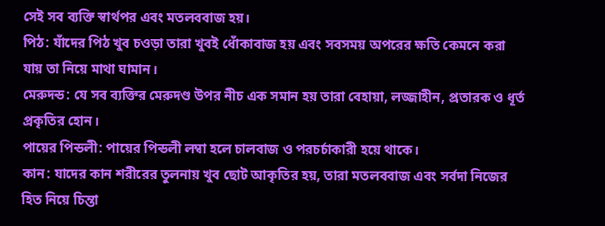সেই সব ব্যক্তি স্বার্থপর এবং মতলববাজ হয়।
পিঠ: যাঁদের পিঠ খুব চওড়া তারা খুবই ধোঁকাবাজ হয় এবং সবসময় অপরের ক্ষতি কেমনে করা যায় তা নিয়ে মাথা ঘামান।
মেরুদন্ড: যে সব ব্যক্তির মেরুদণ্ড উপর নীচ এক সমান হয় তারা বেহায়া, লজ্জাহীন, প্রতারক ও ধূর্ত প্রকৃতির হোন।
পায়ের পিন্ডলী: পায়ের পিন্ডলী লম্বা হলে চালবাজ ও পরচর্চাকারী হয়ে থাকে।
কান: যাদের কান শরীরের তুলনায় খুব ছোট আকৃতির হয়, তারা মতলববাজ এবং সর্বদা নিজের হিত নিয়ে চিন্তা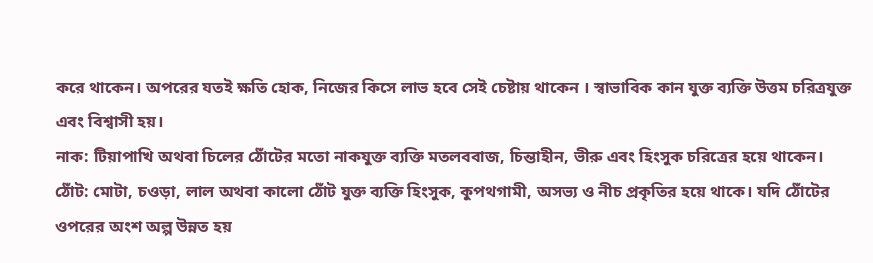করে থাকেন। অপরের যতই ক্ষতি হোক, নিজের কিসে লাভ হবে সেই চেষ্টায় থাকেন । স্বাভাবিক কান যুক্ত ব্যক্তি উত্তম চরিত্রযুক্ত এবং বিশ্বাসী হয়।
নাক: টিয়াপাখি অথবা চিলের ঠোঁটের মতো নাকযুক্ত ব্যক্তি মতলববাজ, চিন্তাহীন, ভীরু এবং হিংসুক চরিত্রের হয়ে থাকেন।
ঠোঁট: মোটা, চওড়া, লাল অথবা কালো ঠোঁট যুক্ত ব্যক্তি হিংসুক, কুপথগামী, অসভ্য ও নীচ প্রকৃতির হয়ে থাকে। যদি ঠোঁটের ওপরের অংশ অল্প উন্নত হয়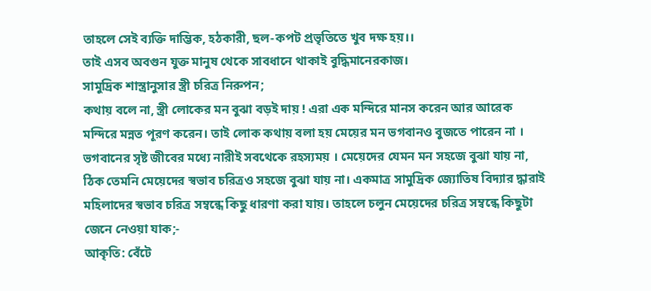তাহলে সেই ব্যক্তি দাম্ভিক, হঠকারী, ছল-কপট প্রভৃতিতে খুব দক্ষ হয়।।
তাই এসব অবগুন যুক্ত মানুষ থেকে সাবধানে থাকাই বুদ্ধিমানেরকাজ।
সামুদ্রিক শাস্ত্রানুসার স্ত্রী চরিত্র নিরুপন;
কথায় বলে না, স্ত্রী লোকের মন বুঝা বড়ই দায় ! এরা এক মন্দিরে মানস করেন আর আরেক মন্দিরে মন্নত পূরণ করেন। তাই লোক কথায় বলা হয় মেয়ের মন ভগবানও বুজতে পারেন না । ভগবানের সৃষ্ট জীবের মধ্যে নারীই সবথেকে রহস্যময় । মেয়েদের যেমন মন সহজে বুঝা যায় না, ঠিক তেমনি মেয়েদের স্বভাব চরিত্রও সহজে বুঝা যায় না। একমাত্র সামুদ্রিক জ্যোতিষ বিদ্যার দ্ধারাই মহিলাদের স্বভাব চরিত্র সম্বন্ধে কিছু ধারণা করা যায়। তাহলে চলুন মেয়েদের চরিত্র সম্বন্ধে কিছুটা জেনে নেওয়া যাক;-
আকৃতি: বেঁটে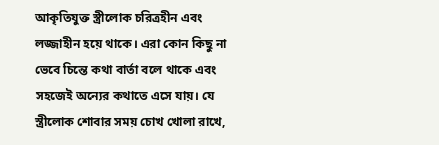আকৃতিযুক্ত স্ত্রীলোক চরিত্রহীন এবং লজ্জাহীন হয়ে থাকে। এরা কোন কিছু না ভেবে চিন্তে কথা বার্তা বলে থাকে এবং সহজেই অন্যের কথাতে এসে যায়। যে স্ত্রীলোক শোবার সময় চোখ খোলা রাখে,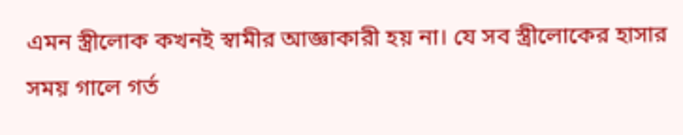এমন স্ত্রীলোক কখনই স্বামীর আজ্ঞাকারী হয় না। যে সব স্ত্রীলোকের হাসার সময় গালে গর্ত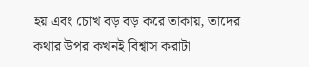হয় এবং চোখ বড় বড় করে তাকায়, তাদের কথার উপর কখনই বিশ্বাস করাটা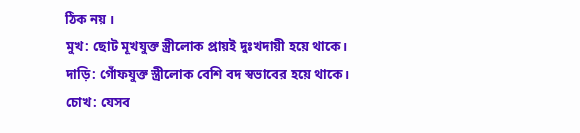ঠিক নয় ।
মুখ: ছোট মূখযুক্ত স্ত্রীলোক প্রায়ই দুঃখদায়ী হয়ে থাকে।
দাড়ি: গোঁফযুক্ত স্ত্রীলোক বেশি বদ স্বভাবের হয়ে থাকে।
চোখ: যেসব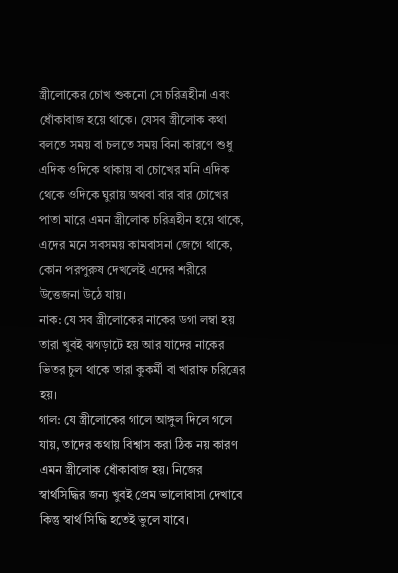স্ত্রীলোকের চোখ শুকনো সে চরিত্রহীনা এবং ধোঁকাবাজ হয়ে থাকে। যেসব স্ত্রীলোক কথা বলতে সময় বা চলতে সময় বিনা কারণে শুধু এদিক ওদিকে থাকায় বা চোখের মনি এদিক থেকে ওদিকে ঘুরায় অথবা বার বার চোখের পাতা মারে এমন স্ত্রীলোক চরিত্রহীন হয়ে থাকে, এদের মনে সবসময় কামবাসনা জেগে থাকে, কোন পরপুরুষ দেখলেই এদের শরীরে উত্তেজনা উঠে যায়।
নাক: যে সব স্ত্রীলোকের নাকের ডগা লম্বা হয় তারা খুবই ঝগড়াটে হয় আর যাদের নাকের ভিতর চুল থাকে তারা কুকর্মী বা খারাফ চরিত্রের হয়।
গাল: যে স্ত্রীলোকের গালে আঙ্গুল দিলে গলে যায়, তাদের কথায় বিশ্বাস করা ঠিক নয় কারণ এমন স্ত্রীলোক ধোঁকাবাজ হয়। নিজের স্বার্থসিদ্ধির জন্য খুবই প্রেম ভালোবাসা দেখাবে কিন্তু স্বার্থ সিদ্ধি হতেই ভুলে যাবে।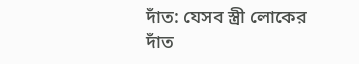দাঁত: যেসব স্ত্রী লোকের দাঁত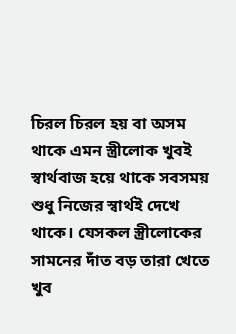চিরল চিরল হয় বা অসম থাকে এমন স্ত্রীলোক খুবই স্বার্থবাজ হয়ে থাকে সবসময় শুধু নিজের স্বার্থই দেখে থাকে। যেসকল স্ত্রীলোকের সামনের দাঁত বড় তারা খেতে খুব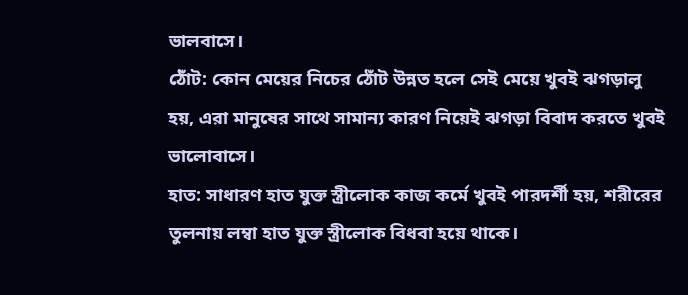ভালবাসে।
ঠোঁট: কোন মেয়ের নিচের ঠোঁট উন্নত হলে সেই মেয়ে খুবই ঝগড়ালু হয়, এরা মানুষের সাথে সামান্য কারণ নিয়েই ঝগড়া বিবাদ করতে খুবই ভালোবাসে।
হাত: সাধারণ হাত যুক্ত স্ত্রীলোক কাজ কর্মে খুবই পারদর্শী হয়, শরীরের তুলনায় লম্বা হাত যুক্ত স্ত্রীলোক বিধবা হয়ে থাকে।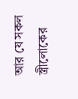আর যে সকল স্ত্রীলোকের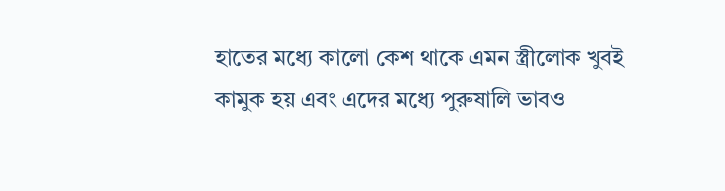হাতের মধ্যে কালো কেশ থাকে এমন স্ত্রীলোক খুবই কামুক হয় এবং এদের মধ্যে পুরুষালি ভাবও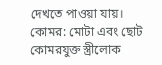দেখতে পাওয়া যায়।
কোমর: মোটা এবং ছোট কোমরযুক্ত স্ত্রীলোক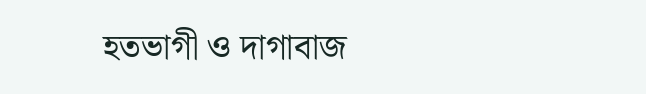হতভাগী ও দাগাবাজ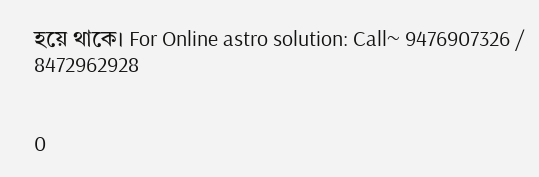হয়ে থাকে। For Online astro solution: Call~ 9476907326 / 8472962928


0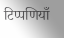टिप्पणियाँ